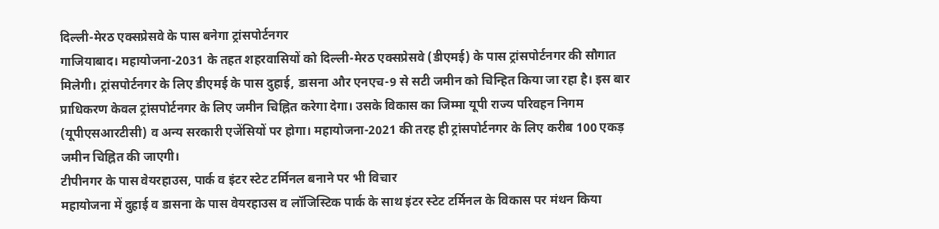दिल्ली-मेरठ एक्सप्रेसवे के पास बनेगा ट्रांसपोर्टनगर
गाजियाबाद। महायोजना-2031 के तहत शहरवासियों को दिल्ली-मेरठ एक्सप्रेसवे (डीएमई) के पास ट्रांसपोर्टनगर की सौगात मिलेगी। ट्रांसपोर्टनगर के लिए डीएमई के पास दुहाई, डासना और एनएच-9 से सटी जमीन को चिन्हित किया जा रहा है। इस बार प्राधिकरण केवल ट्रांसपोर्टनगर के लिए जमीन चिह्नित करेगा देगा। उसके विकास का जिम्मा यूपी राज्य परिवहन निगम (यूपीएसआरटीसी) व अन्य सरकारी एजेंसियों पर होगा। महायोजना-2021 की तरह ही ट्रांसपोर्टनगर के लिए करीब 100 एकड़ जमीन चिह्नित की जाएगी।
टीपीनगर के पास वेयरहाउस, पार्क व इंटर स्टेट टर्मिनल बनाने पर भी विचार
महायोजना में दुहाई व डासना के पास वेयरहाउस व लॉजिस्टिक पार्क के साथ इंटर स्टेट टर्मिनल के विकास पर मंथन किया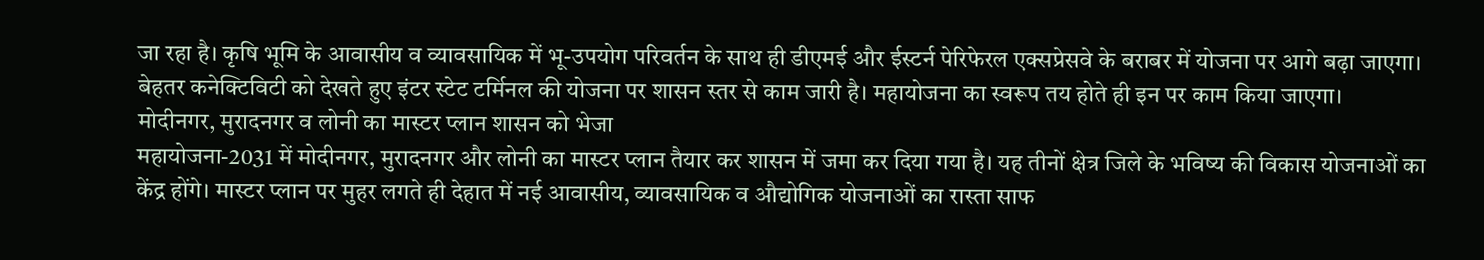जा रहा है। कृषि भूमि के आवासीय व व्यावसायिक में भू-उपयोग परिवर्तन के साथ ही डीएमई और ईस्टर्न पेरिफेरल एक्सप्रेसवे के बराबर में योजना पर आगे बढ़ा जाएगा। बेहतर कनेक्टिविटी को देखते हुए इंटर स्टेट टर्मिनल की योजना पर शासन स्तर से काम जारी है। महायोजना का स्वरूप तय होते ही इन पर काम किया जाएगा।
मोदीनगर, मुरादनगर व लोनी का मास्टर प्लान शासन को भेजा
महायोजना-2031 में मोदीनगर, मुरादनगर और लोनी का मास्टर प्लान तैयार कर शासन में जमा कर दिया गया है। यह तीनों क्षेत्र जिले के भविष्य की विकास योजनाओं का केंद्र होंगे। मास्टर प्लान पर मुहर लगते ही देहात में नई आवासीय, व्यावसायिक व औद्योगिक योजनाओं का रास्ता साफ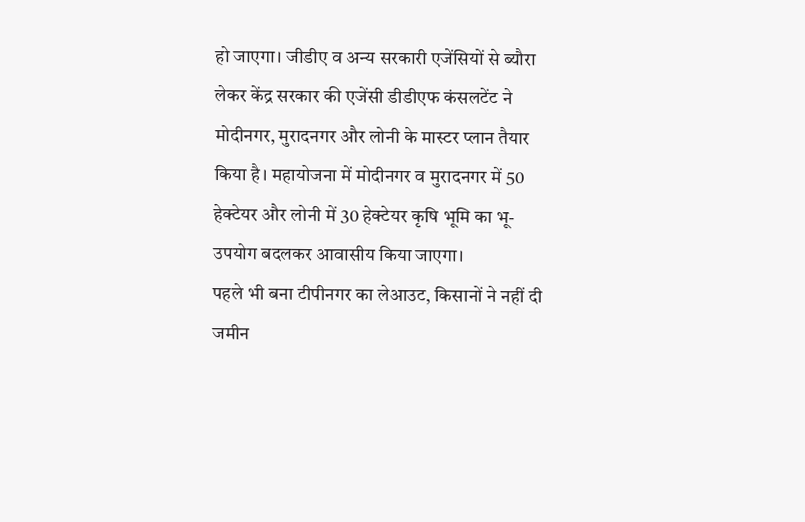हो जाएगा। जीडीए व अन्य सरकारी एजेंसियों से ब्यौरा लेकर केंद्र सरकार की एजेंसी डीडीएफ कंसलटेंट ने मोदीनगर, मुरादनगर और लोनी के मास्टर प्लान तैयार किया है। महायोजना में मोदीनगर व मुरादनगर में 50 हेक्टेयर और लोनी में 30 हेक्टेयर कृषि भूमि का भू-उपयोग बदलकर आवासीय किया जाएगा।
पहले भी बना टीपीनगर का लेआउट, किसानों ने नहीं दी जमीन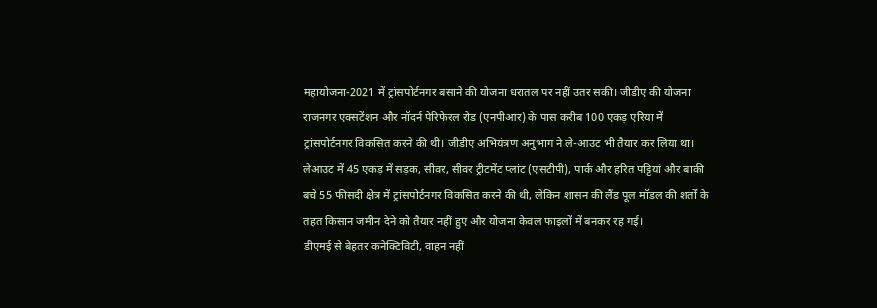महायोजना-2021 में ट्रांसपोर्टनगर बसाने की योजना धरातल पर नहीं उतर सकी। जीडीए की योजना राजनगर एक्सटेंशन और नॉदर्न पेरिफेरल रोड (एनपीआर) के पास करीब 100 एकड़ एरिया में ट्रांसपोर्टनगर विकसित करने की थी। जीडीए अभियंत्रण अनुभाग ने ले-आउट भी तैयार कर लिया था। लेआउट में 45 एकड़ में सड़क, सीवर, सीवर ट्रीटमेंट प्लांट (एसटीपी), पार्क और हरित पट्टियां और बाकी बचे 55 फीसदी क्षेत्र में ट्रांसपोर्टनगर विकसित करने की थी, लेकिन शासन की लैंड पूल मॉडल की शर्तों के तहत किसान जमीन देने को तैयार नहीं हुए और योजना केवल फाइलों में बनकर रह गई।
डीएमई से बेहतर कनेक्टिविटी, वाहन नहीं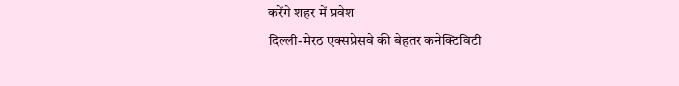करेंगे शहर में प्रवेश
दिल्ली-मेरठ एक्सप्रेसवे की बेहतर कनेक्टिविटी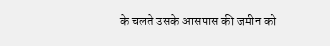के चलते उसके आसपास की जमीन को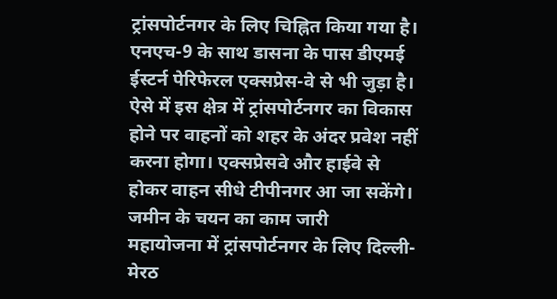ट्रांसपोर्टनगर के लिए चिह्नित किया गया है। एनएच-9 के साथ डासना के पास डीएमई ईस्टर्न पेरिफेरल एक्सप्रेस-वे से भी जुड़ा है। ऐसे में इस क्षेत्र में ट्रांसपोर्टनगर का विकास होने पर वाहनों को शहर के अंदर प्रवेश नहीं करना होगा। एक्सप्रेसवे और हाईवे से होकर वाहन सीधे टीपीनगर आ जा सकेंगे।
जमीन के चयन का काम जारी
महायोजना में ट्रांसपोर्टनगर के लिए दिल्ली-मेरठ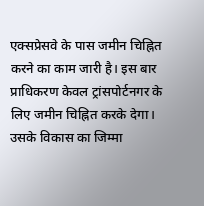एक्सप्रेसवे के पास जमीन चिह्नित करने का काम जारी है। इस बार प्राधिकरण केवल ट्रांसपोर्टनगर के लिए जमीन चिह्नित करके देगा। उसके विकास का जिम्मा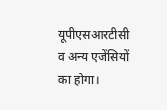यूपीएसआरटीसी व अन्य एजेंसियों का होगा।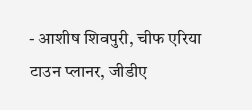- आशीष शिवपुरी, चीफ एरिया टाउन प्लानर, जीडीए